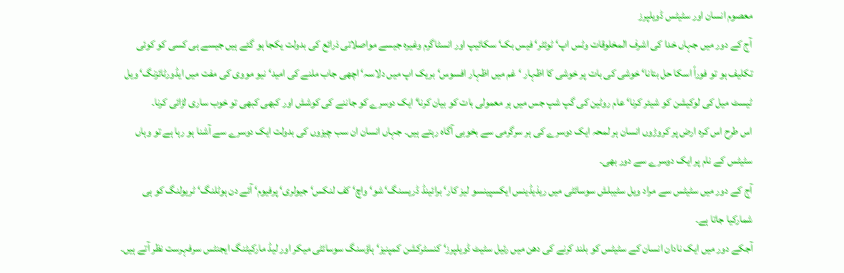معصوم انسان اور سٹیٹس ڈویلپرز
آج کے دور میں جہاں خدا کی اشرف المخلوقات وٹس اپ‘ ٹوئٹر‘ فیس بک‘ سکائیپ اور انسٹاگرم وغیرہ جیسے مواصلاتی ذرائع کی بدولت یکجا ہو گئے ہیں جیسے ہی کسی کو کوئی تکلیف ہو تو فوراً اسکا حل بتانا‘ خوشی کی بات پر خوشی کا اظہار ‘ غم میں اظہار افسوس‘ بریک اپ میں دلاسہ‘ اچھی جاب ملنے کی امید‘ نیو مووی کی مفت میں ایڈورٹائزنگ‘ ویل ٹیسٹ میل کی لوکیشن کو شیئر کرنا‘ عام روٹین کی گپ شپ جس میں ہر معمولی بات کو بیان کرنا‘ ایک دوسرے کو جاننے کی کوشش اور کبھی کبھی تو خوب ساری لڑائی کرنا۔
اس طرح اس کرہ ارض پر کروڑوں انسان ہر لمحہ ایک دوسرے کی ہر سرگرمی سے بخوبی آگاہ رہتے ہیں۔ جہاں انسان ان سب چیزوں کی بدولت ایک دوسرے سے آشنا ہو رہا ہے تو وہاں سٹیٹس کے نام پر ایک دوسرے سے دور بھی۔
آج کے دور میں سٹیٹس سے مراد ویل سٹیبلش سوسائٹی میں ریذیڈینس ایکسپینسو لیز کار‘ برائینڈ ڈریسنگ‘ شو‘ واچ‘ کف لنکس‘ جیولری‘ پرفیوم‘ آئے دن ہوٹلنگ‘ ٹریولنگ کو ہی شمارکیا جاتا ہے۔
آجکے دور میں ایک نادان انسان کے سٹیٹس کو بلند کرنے کی دھن میں رئیل سٹیٹ ڈویلپرز‘ کنسٹرکشن کمپنیز‘ ہاؤسنگ سوسائٹی میکر اور لیڈ مارکیٹنگ ایجنٹس سرفہرست نظر آتے ہیں۔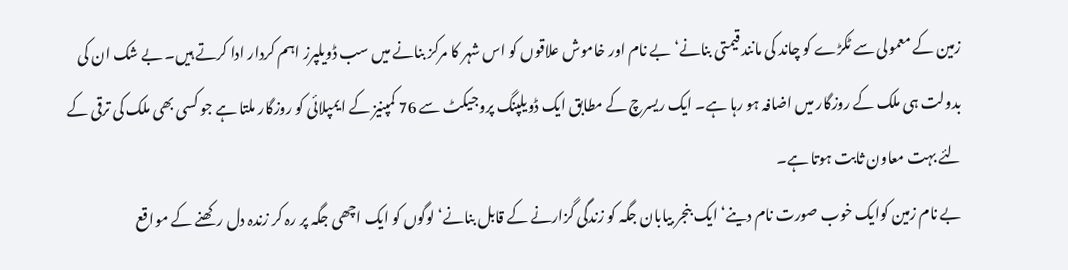زمین کے معمولی سے ٹکڑے کو چاند کی مانند قیمتی بنانے‘ بے نام اور خاموش علاقوں کو اس شہر کا مرکز بنانے میں سب ڈویلپرز اہم کردار ادا کرتے ہیں۔ بے شک ان کی بدولت ہی ملک کے روزگار میں اضافہ ہو رہا ہے۔ ایک ریسرچ کے مطابق ایک ڈویلپنگ پروجیکٹ سے 76 کمپنیز کے ایمپلائی کو روزگار ملتا ہے جو کسی بھی ملک کی ترقی کے لئے بہت معاون ثابت ہوتا ہے۔
بے نام زمین کوایک خوب صورت نام دینے‘ ایک بنجر بیابان جگہ کو زندگی گزارنے کے قابل بنانے‘ لوگوں کو ایک اچھی جگہ پر رہ کر زندہ دل رکھنے کے مواقع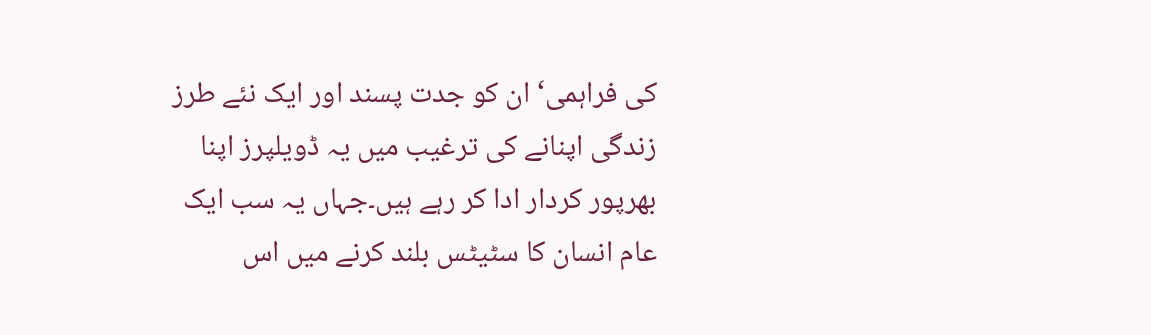کی فراہمی‘ ان کو جدت پسند اور ایک نئے طرز زندگی اپنانے کی ترغیب میں یہ ڈویلپرز اپنا بھرپور کردار ادا کر رہے ہیں۔جہاں یہ سب ایک عام انسان کا سٹیٹس بلند کرنے میں اس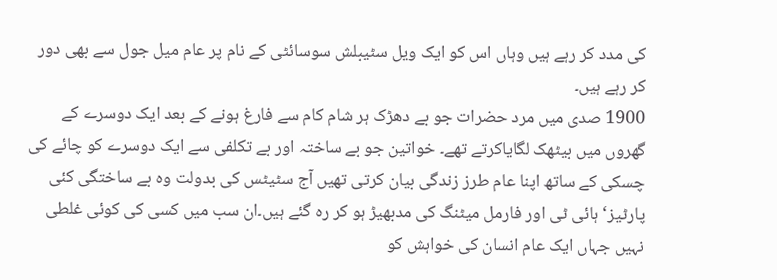کی مدد کر رہے ہیں وہاں اس کو ایک ویل سٹیبلش سوسائٹی کے نام پر عام میل جول سے بھی دور کر رہے ہیں۔
1900 صدی میں مرد حضرات جو بے دھڑک ہر شام کام سے فارغ ہونے کے بعد ایک دوسرے کے گھروں میں بیٹھک لگایاکرتے تھے۔ خواتین جو بے ساختہ اور بے تکلفی سے ایک دوسرے کو چائے کی چسکی کے ساتھ اپنا عام طرز زندگی بیان کرتی تھیں آج سٹیٹس کی بدولت وہ بے ساختگی کئی پارٹیز‘ ہائی ٹی اور فارمل میٹنگ کی مدبھیڑ ہو کر رہ گئے ہیں۔ان سب میں کسی کی کوئی غلطی نہیں جہاں ایک عام انسان کی خواہش کو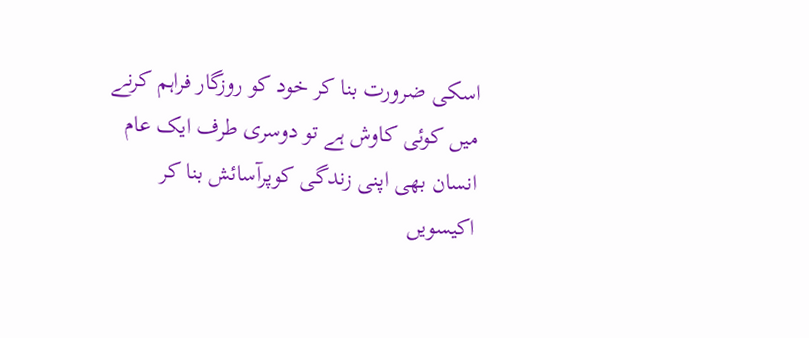اسکی ضرورت بنا کر خود کو روزگار فراہم کرنے میں کوئی کاوش ہے تو دوسری طرف ایک عام انسان بھی اپنی زندگی کوپرآسائش بنا کر اکیسویں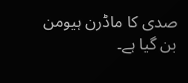صدی کا ماڈرن ہیومن بن گیا ہے۔